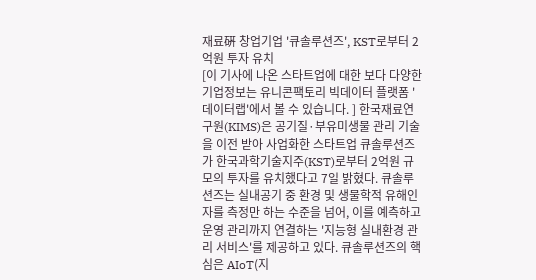재료硏 창업기업 '큐솔루션즈', KST로부터 2억원 투자 유치
[이 기사에 나온 스타트업에 대한 보다 다양한 기업정보는 유니콘팩토리 빅데이터 플랫폼 '데이터랩'에서 볼 수 있습니다. ] 한국재료연구원(KIMS)은 공기질·부유미생물 관리 기술을 이전 받아 사업화한 스타트업 큐솔루션즈가 한국과학기술지주(KST)로부터 2억원 규모의 투자를 유치했다고 7일 밝혔다. 큐솔루션즈는 실내공기 중 환경 및 생물학적 유해인자를 측정만 하는 수준을 넘어, 이를 예측하고 운영 관리까지 연결하는 '지능형 실내환경 관리 서비스'를 제공하고 있다. 큐솔루션즈의 핵심은 AIoT(지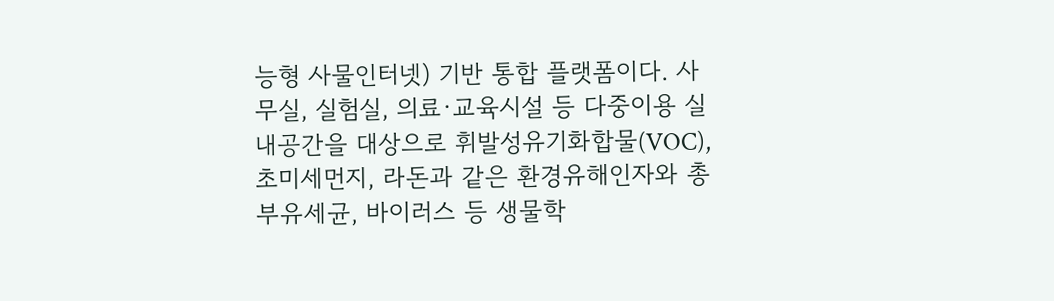능형 사물인터넷) 기반 통합 플랫폼이다. 사무실, 실험실, 의료·교육시설 등 다중이용 실내공간을 대상으로 휘발성유기화합물(VOC), 초미세먼지, 라돈과 같은 환경유해인자와 총부유세균, 바이러스 등 생물학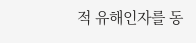적 유해인자를 동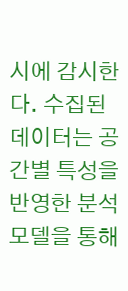시에 감시한다. 수집된 데이터는 공간별 특성을 반영한 분석 모델을 통해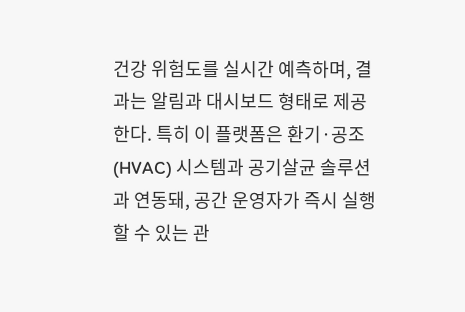건강 위험도를 실시간 예측하며, 결과는 알림과 대시보드 형태로 제공한다. 특히 이 플랫폼은 환기·공조(HVAC) 시스템과 공기살균 솔루션과 연동돼, 공간 운영자가 즉시 실행할 수 있는 관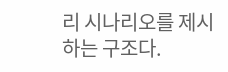리 시나리오를 제시하는 구조다.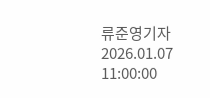류준영기자
2026.01.07 11:00:00